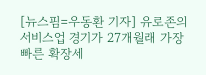[뉴스핌=우동환 기자] 유로존의 서비스업 경기가 27개월래 가장 빠른 확장세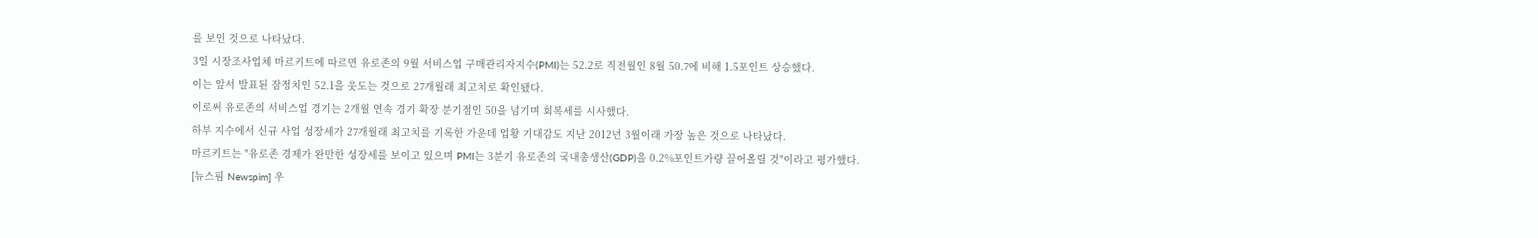를 보인 것으로 나타났다.
3일 시장조사업체 마르키트에 따르면 유로존의 9월 서비스업 구매관리자지수(PMI)는 52.2로 직전월인 8월 50.7에 비해 1.5포인트 상승했다.
이는 앞서 발표된 잠정치인 52.1을 웃도는 것으로 27개월래 최고치로 확인됐다.
이로써 유로존의 서비스업 경기는 2개월 연속 경기 확장 분기점인 50을 넘기며 회복세를 시사했다.
하부 지수에서 신규 사업 성장세가 27개월래 최고치를 기록한 가운데 업황 기대감도 지난 2012년 3월이래 가장 높은 것으로 나타났다.
마르키트는 "유로존 경제가 완만한 성장세를 보이고 있으며 PMI는 3분기 유로존의 국내총생산(GDP)을 0.2%포인트가량 끌어올릴 것"이라고 평가했다.
[뉴스핌 Newspim] 우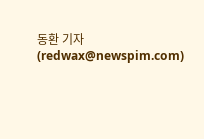동환 기자 (redwax@newspim.com)